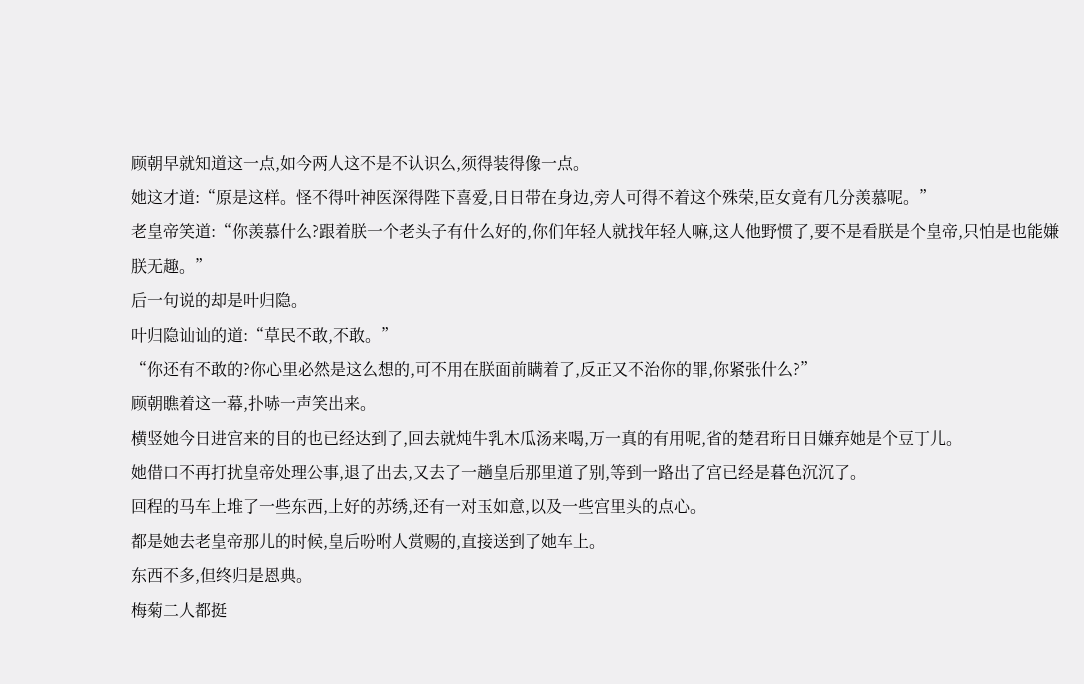顾朝早就知道这一点,如今两人这不是不认识么,须得装得像一点。
她这才道:“原是这样。怪不得叶神医深得陛下喜爱,日日带在身边,旁人可得不着这个殊荣,臣女竟有几分羡慕呢。”
老皇帝笑道:“你羡慕什么?跟着朕一个老头子有什么好的,你们年轻人就找年轻人嘛,这人他野惯了,要不是看朕是个皇帝,只怕是也能嫌朕无趣。”
后一句说的却是叶归隐。
叶归隐讪讪的道:“草民不敢,不敢。”
“你还有不敢的?你心里必然是这么想的,可不用在朕面前瞒着了,反正又不治你的罪,你紧张什么?”
顾朝瞧着这一幕,扑哧一声笑出来。
横竖她今日进宫来的目的也已经达到了,回去就炖牛乳木瓜汤来喝,万一真的有用呢,省的楚君珩日日嫌弃她是个豆丁儿。
她借口不再打扰皇帝处理公事,退了出去,又去了一趟皇后那里道了别,等到一路出了宫已经是暮色沉沉了。
回程的马车上堆了一些东西,上好的苏绣,还有一对玉如意,以及一些宫里头的点心。
都是她去老皇帝那儿的时候,皇后吩咐人赏赐的,直接送到了她车上。
东西不多,但终归是恩典。
梅菊二人都挺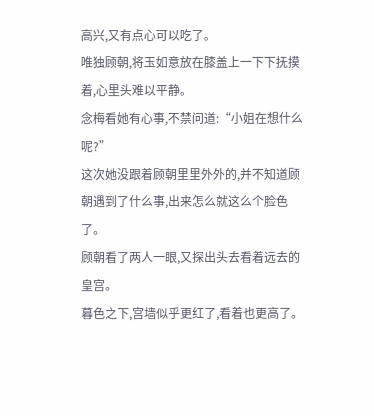高兴,又有点心可以吃了。
唯独顾朝,将玉如意放在膝盖上一下下抚摸着,心里头难以平静。
念梅看她有心事,不禁问道:“小姐在想什么呢?”
这次她没跟着顾朝里里外外的,并不知道顾朝遇到了什么事,出来怎么就这么个脸色了。
顾朝看了两人一眼,又探出头去看着远去的皇宫。
暮色之下,宫墙似乎更红了,看着也更高了。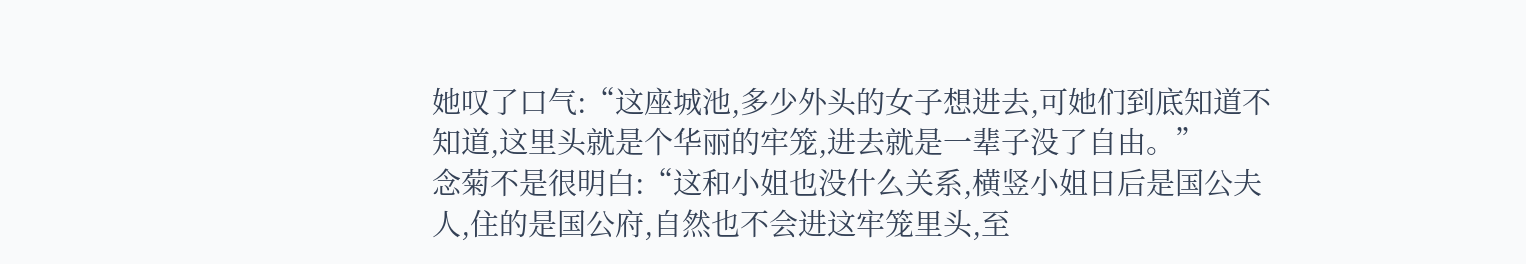她叹了口气:“这座城池,多少外头的女子想进去,可她们到底知道不知道,这里头就是个华丽的牢笼,进去就是一辈子没了自由。”
念菊不是很明白:“这和小姐也没什么关系,横竖小姐日后是国公夫人,住的是国公府,自然也不会进这牢笼里头,至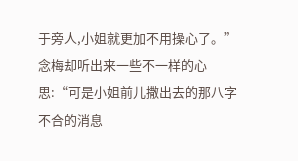于旁人,小姐就更加不用操心了。”
念梅却听出来一些不一样的心思:“可是小姐前儿撒出去的那八字不合的消息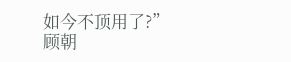如今不顶用了?”
顾朝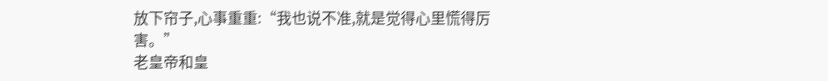放下帘子,心事重重:“我也说不准,就是觉得心里慌得厉害。”
老皇帝和皇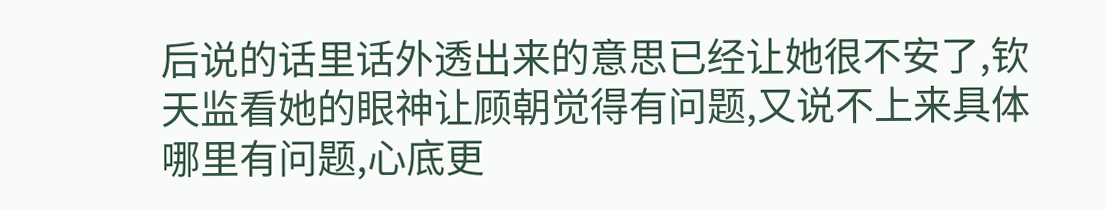后说的话里话外透出来的意思已经让她很不安了,钦天监看她的眼神让顾朝觉得有问题,又说不上来具体哪里有问题,心底更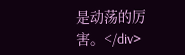是动荡的厉害。</div>